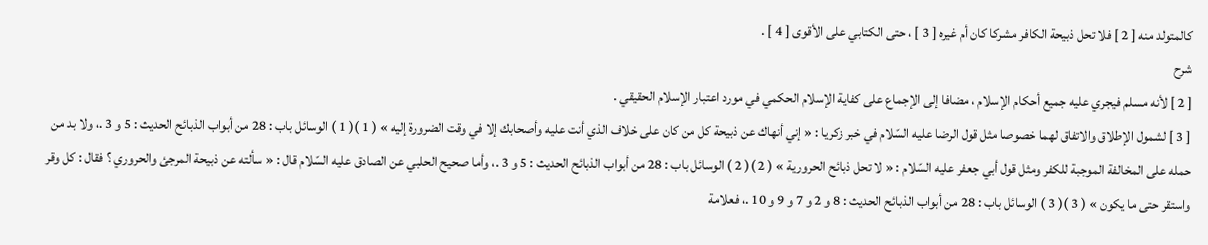كالمتولد منه [ 2 ] فلا تحل ذبيحة الكافر مشركا كان أم غيره [ 3 ] ، حتى الكتابي على الأقوى [ 4 ] .
شرح
[ 2 ] لأنه مسلم فيجري عليه جميع أحكام الإسلام ، مضافا إلى الإجماع على كفاية الإسلام الحكمي في مورد اعتبار الإسلام الحقيقي .
[ 3 ] لشمول الإطلاق والاتفاق لهما خصوصا مثل قول الرضا عليه السّلام في خبر زكريا : « إني أنهاك عن ذبيحة كل من كان على خلاف الذي أنت عليه وأصحابك إلا في وقت الضرورة إليه » ( 1 )( 1 ) الوسائل باب : 28 من أبواب الذبائح الحديث : 5 و 3 .، ولا بد من حمله على المخالفة الموجبة للكفر ومثل قول أبي جعفر عليه السّلام : « لا تحل ذبائح الحرورية » ( 2 )( 2 ) الوسائل باب : 28 من أبواب الذبائح الحديث : 5 و 3 .، وأما صحيح الحلبي عن الصادق عليه السّلام قال : « سألته عن ذبيحة المرجئ والحروري ؟ فقال : كل وقر واستقر حتى ما يكون » ( 3 )( 3 ) الوسائل باب : 28 من أبواب الذبائح الحديث : 8 و 2 و 7 و 9 و 10 .، فعلامة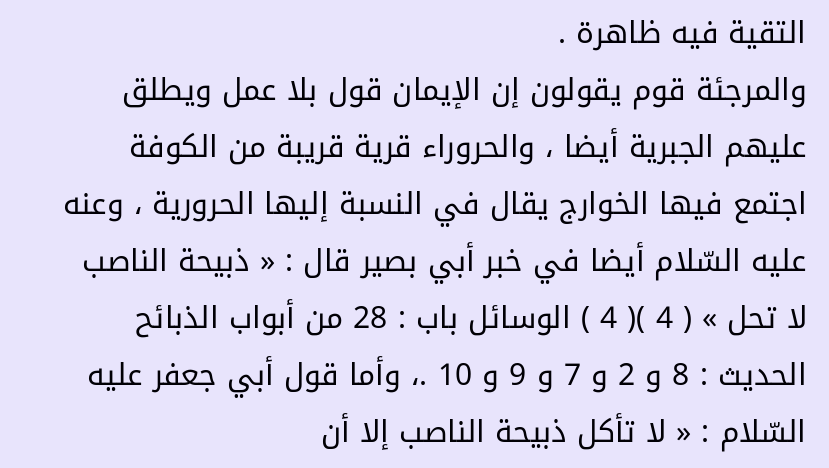التقية فيه ظاهرة .
والمرجئة قوم يقولون إن الإيمان قول بلا عمل ويطلق عليهم الجبرية أيضا ، والحروراء قرية قريبة من الكوفة اجتمع فيها الخوارج يقال في النسبة إليها الحرورية ، وعنه عليه السّلام أيضا في خبر أبي بصير قال : « ذبيحة الناصب لا تحل » ( 4 )( 4 ) الوسائل باب : 28 من أبواب الذبائح الحديث : 8 و 2 و 7 و 9 و 10 .، وأما قول أبي جعفر عليه السّلام : « لا تأكل ذبيحة الناصب إلا أن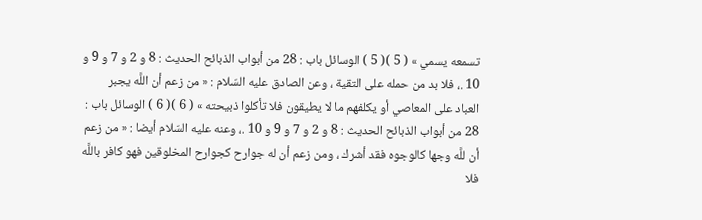تسمعه يسمي » ( 5 )( 5 ) الوسائل باب : 28 من أبواب الذبائح الحديث : 8 و 2 و 7 و 9 و 10 .، فلا بد من حمله على التقية ، وعن الصادق عليه السّلام : « من زعم أن اللَّه يجبر العباد على المعاصي أو يكلفهم ما لا يطيقون فلا تأكلوا ذبيحته » ( 6 )( 6 ) الوسائل باب : 28 من أبواب الذبائح الحديث : 8 و 2 و 7 و 9 و 10 .، وعنه عليه السّلام أيضا : « من زعم أن للَّه وجها كالوجوه فقد أشرك ، ومن زعم أن له جوارح كجوارح المخلوقين فهو كافر باللَّه فلا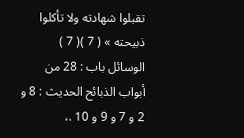تقبلوا شهادته ولا تأكلوا ذبيحته » ( 7 )( 7 ) الوسائل باب : 28 من أبواب الذبائح الحديث : 8 و 2 و 7 و 9 و 10 .،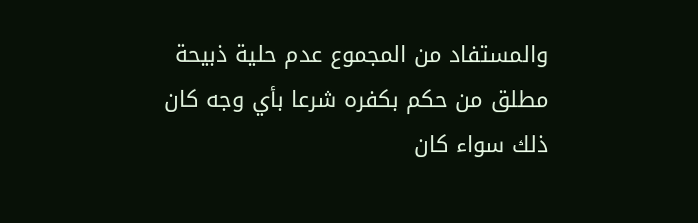والمستفاد من المجموع عدم حلية ذبيحة مطلق من حكم بكفره شرعا بأي وجه كان ذلك سواء كان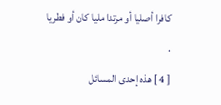كافرا أصليا أو مرتدا مليا كان أو فطريا .
[ 4 ] هذه إحدى المسائل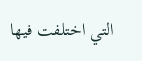التي اختلفت فيها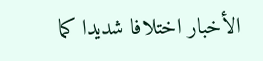الأخبار اختلافا شديدا كما